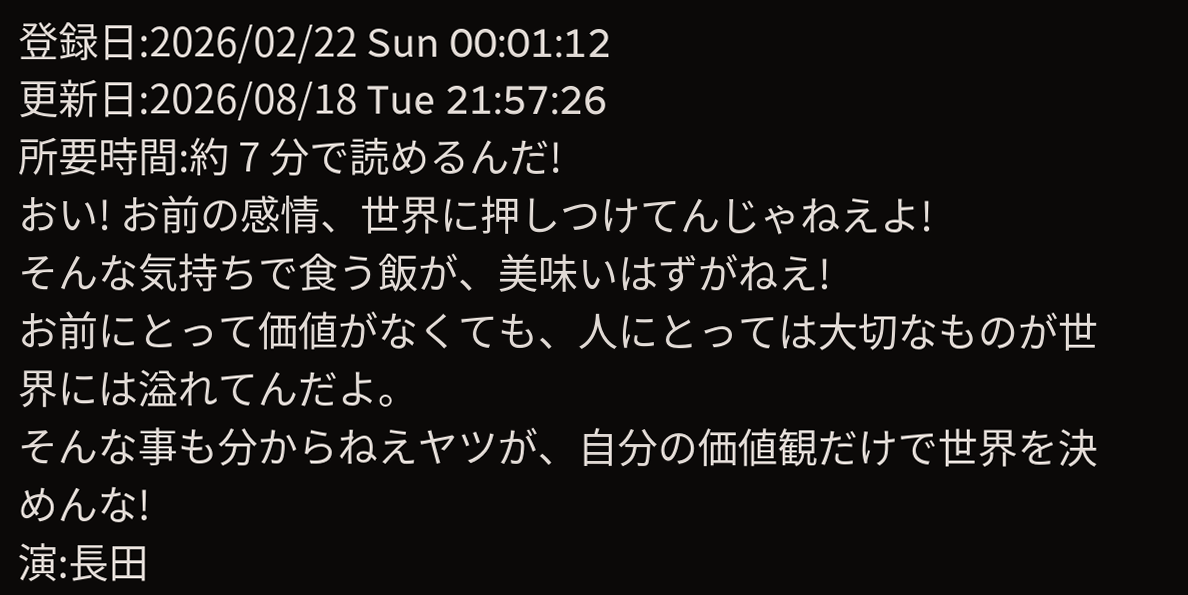登録日:2026/02/22 Sun 00:01:12
更新日:2026/08/18 Tue 21:57:26
所要時間:約 7 分で読めるんだ!
おい! お前の感情、世界に押しつけてんじゃねえよ!
そんな気持ちで食う飯が、美味いはずがねえ!
お前にとって価値がなくても、人にとっては大切なものが世界には溢れてんだよ。
そんな事も分からねえヤツが、自分の価値観だけで世界を決めんな!
演:長田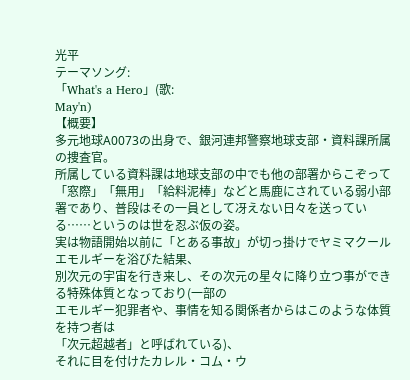光平
テーマソング:
「What's a Hero」(歌:
May'n)
【概要】
多元地球Α0073の出身で、銀河連邦警察地球支部・資料課所属の捜査官。
所属している資料課は地球支部の中でも他の部署からこぞって
「窓際」「無用」「給料泥棒」などと馬鹿にされている弱小部署であり、普段はその一員として冴えない日々を送っている……というのは世を忍ぶ仮の姿。
実は物語開始以前に「とある事故」が切っ掛けでヤミマクールエモルギーを浴びた結果、
別次元の宇宙を行き来し、その次元の星々に降り立つ事ができる特殊体質となっており(一部の
エモルギー犯罪者や、事情を知る関係者からはこのような体質を持つ者は
「次元超越者」と呼ばれている)、
それに目を付けたカレル・コム・ウ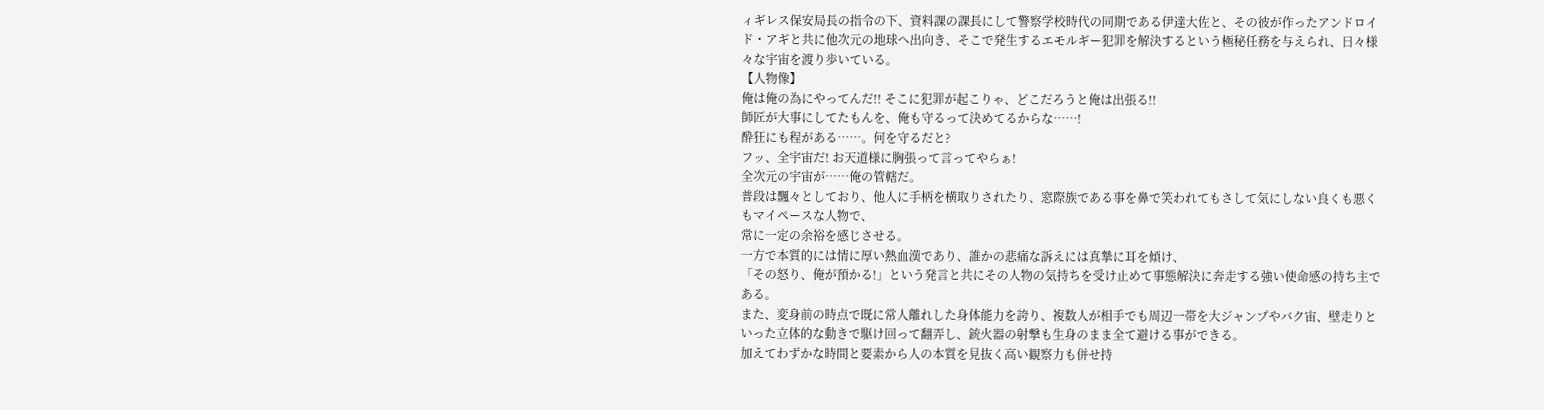ィギレス保安局長の指令の下、資料課の課長にして警察学校時代の同期である伊達大佐と、その彼が作ったアンドロイド・アギと共に他次元の地球へ出向き、そこで発生するエモルギー犯罪を解決するという極秘任務を与えられ、日々様々な宇宙を渡り歩いている。
【人物像】
俺は俺の為にやってんだ!! そこに犯罪が起こりゃ、どこだろうと俺は出張る!!
師匠が大事にしてたもんを、俺も守るって決めてるからな……!
酔狂にも程がある……。何を守るだと?
フッ、全宇宙だ! お天道様に胸張って言ってやらぁ!
全次元の宇宙が……俺の管轄だ。
普段は飄々としており、他人に手柄を横取りされたり、窓際族である事を鼻で笑われてもさして気にしない良くも悪くもマイペースな人物で、
常に一定の余裕を感じさせる。
一方で本質的には情に厚い熱血漢であり、誰かの悲痛な訴えには真摯に耳を傾け、
「その怒り、俺が預かる!」という発言と共にその人物の気持ちを受け止めて事態解決に奔走する強い使命感の持ち主である。
また、変身前の時点で既に常人離れした身体能力を誇り、複数人が相手でも周辺一帯を大ジャンプやバク宙、壁走りといった立体的な動きで駆け回って翻弄し、銃火器の射撃も生身のまま全て避ける事ができる。
加えてわずかな時間と要素から人の本質を見抜く高い観察力も併せ持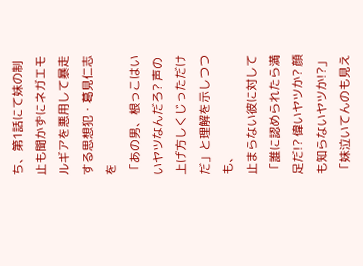ち、第1話にて妹の制止も聞かずにネガエモルギアを悪用して暴走する思想犯・葛見仁志を
「あの男、根っこはいいヤツなんだろ? 声の上げ方しくじっただけだ」と理解を示しつつも、
止まらない彼に対して
「誰に認められたら満足だ!? 偉いヤツか? 顔も知らないヤツか!?」「妹泣いてんのも見え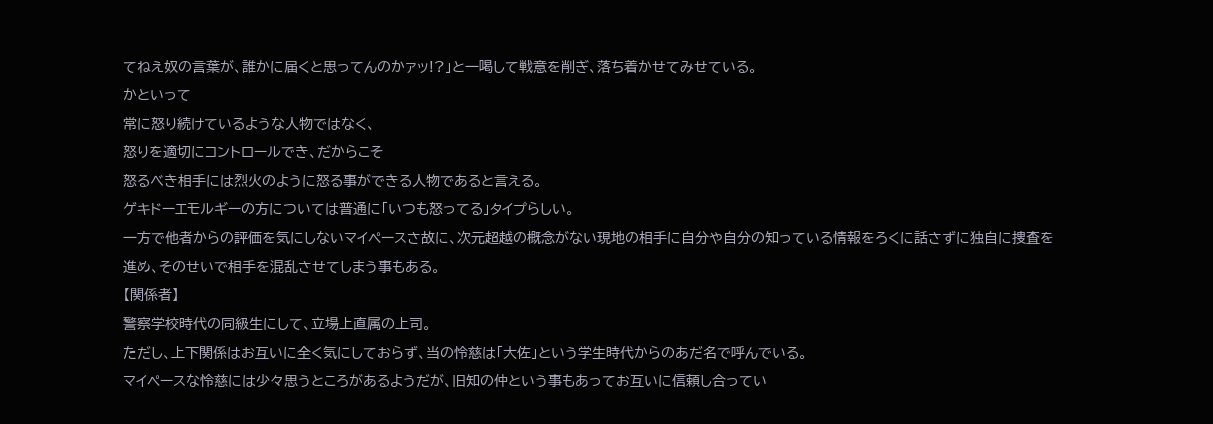てねえ奴の言葉が、誰かに届くと思ってんのかァッ!?」と一喝して戦意を削ぎ、落ち着かせてみせている。
かといって
常に怒り続けているような人物ではなく、
怒りを適切にコントロールでき、だからこそ
怒るべき相手には烈火のように怒る事ができる人物であると言える。
ゲキドーエモルギーの方については普通に「いつも怒ってる」タイプらしい。
一方で他者からの評価を気にしないマイペースさ故に、次元超越の概念がない現地の相手に自分や自分の知っている情報をろくに話さずに独自に捜査を進め、そのせいで相手を混乱させてしまう事もある。
【関係者】
警察学校時代の同級生にして、立場上直属の上司。
ただし、上下関係はお互いに全く気にしておらず、当の怜慈は「大佐」という学生時代からのあだ名で呼んでいる。
マイペースな怜慈には少々思うところがあるようだが、旧知の仲という事もあってお互いに信頼し合ってい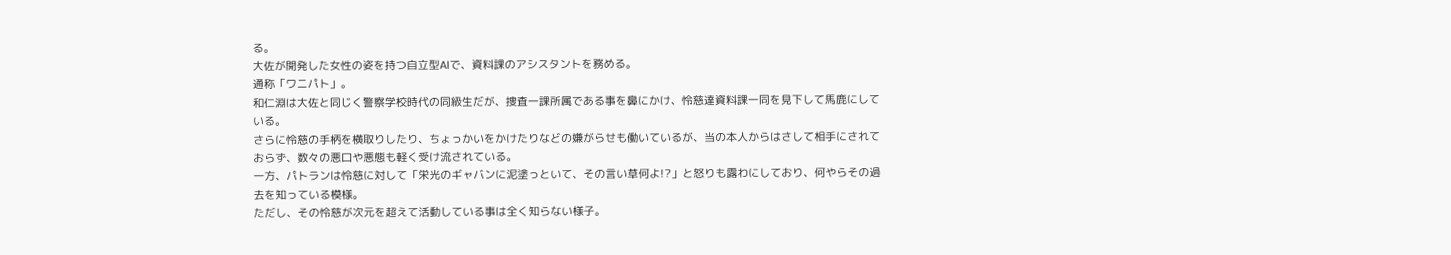る。
大佐が開発した女性の姿を持つ自立型AIで、資料課のアシスタントを務める。
通称「ワニパト」。
和仁淵は大佐と同じく警察学校時代の同級生だが、捜査一課所属である事を鼻にかけ、怜慈達資料課一同を見下して馬鹿にしている。
さらに怜慈の手柄を横取りしたり、ちょっかいをかけたりなどの嫌がらせも働いているが、当の本人からはさして相手にされておらず、数々の悪口や悪態も軽く受け流されている。
一方、パトランは怜慈に対して「栄光のギャバンに泥塗っといて、その言い草何よ!?」と怒りも露わにしており、何やらその過去を知っている模様。
ただし、その怜慈が次元を超えて活動している事は全く知らない様子。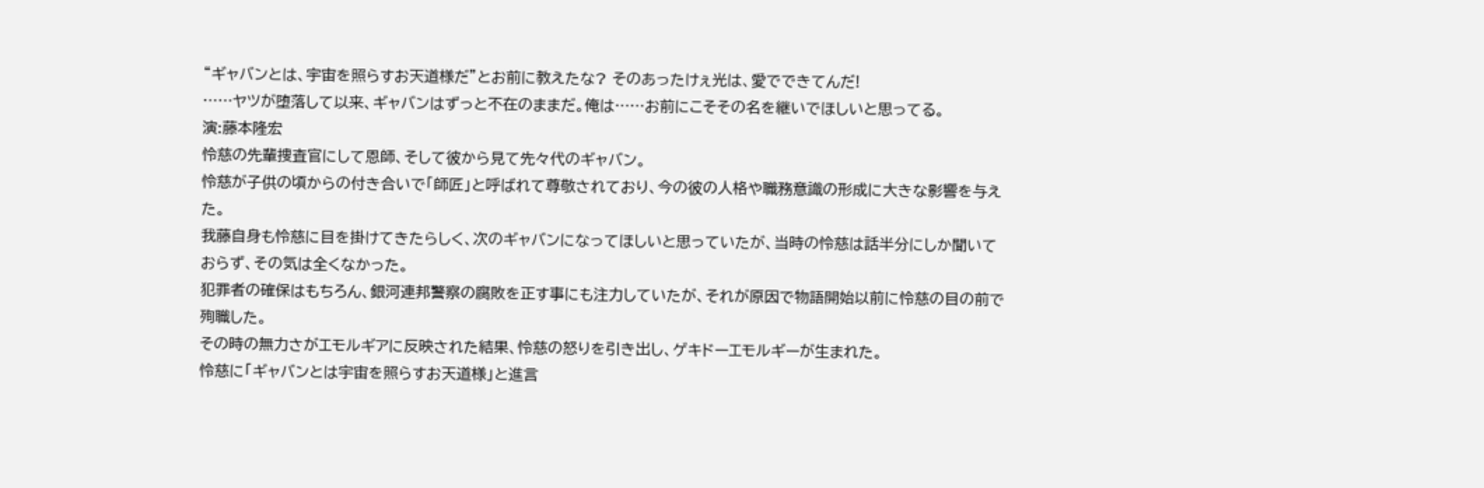“ギャバンとは、宇宙を照らすお天道様だ”とお前に教えたな? そのあったけぇ光は、愛でできてんだ!
……ヤツが堕落して以来、ギャバンはずっと不在のままだ。俺は……お前にこそその名を継いでほしいと思ってる。
演:藤本隆宏
怜慈の先輩捜査官にして恩師、そして彼から見て先々代のギャバン。
怜慈が子供の頃からの付き合いで「師匠」と呼ばれて尊敬されており、今の彼の人格や職務意識の形成に大きな影響を与えた。
我藤自身も怜慈に目を掛けてきたらしく、次のギャバンになってほしいと思っていたが、当時の怜慈は話半分にしか聞いておらず、その気は全くなかった。
犯罪者の確保はもちろん、銀河連邦警察の腐敗を正す事にも注力していたが、それが原因で物語開始以前に怜慈の目の前で殉職した。
その時の無力さがエモルギアに反映された結果、怜慈の怒りを引き出し、ゲキドーエモルギーが生まれた。
怜慈に「ギャバンとは宇宙を照らすお天道様」と進言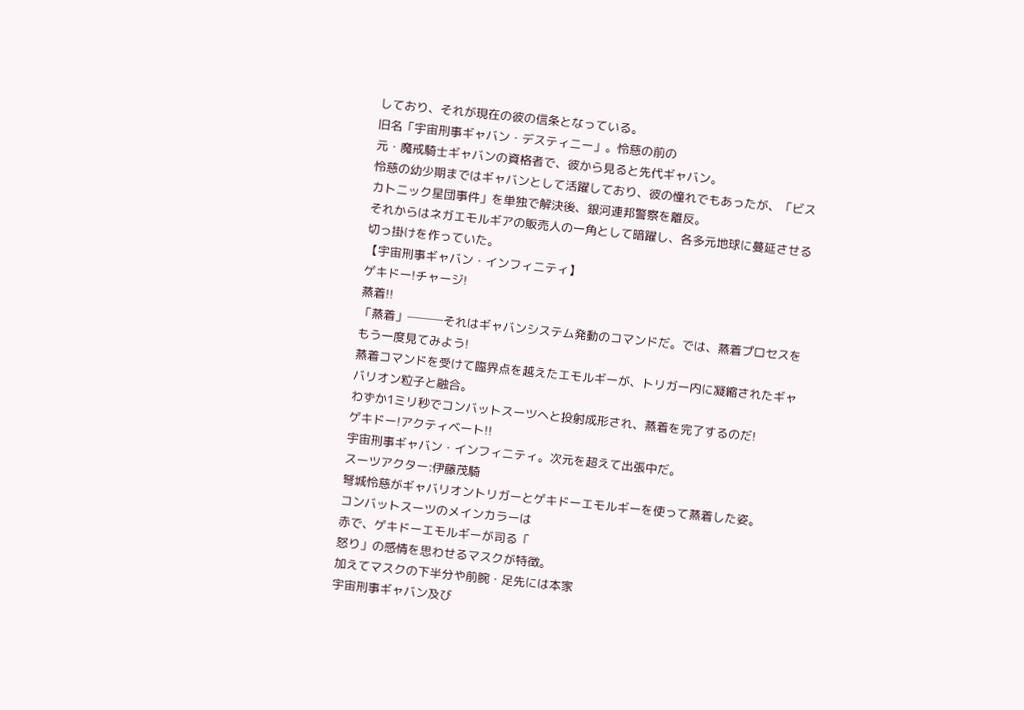しており、それが現在の彼の信条となっている。
旧名「宇宙刑事ギャバン・デスティニー」。怜慈の前の
元・魔戒騎士ギャバンの資格者で、彼から見ると先代ギャバン。
怜慈の幼少期まではギャバンとして活躍しており、彼の憧れでもあったが、「ビスカトニック星団事件」を単独で解決後、銀河連邦警察を離反。
それからはネガエモルギアの販売人の一角として暗躍し、各多元地球に蔓延させる切っ掛けを作っていた。
【宇宙刑事ギャバン・インフィニティ】
ゲキドー!チャージ!
蒸着!!
「蒸着」───それはギャバンシステム発動のコマンドだ。では、蒸着プロセスをもう一度見てみよう!
蒸着コマンドを受けて臨界点を越えたエモルギーが、トリガー内に凝縮されたギャバリオン粒子と融合。
わずか1ミリ秒でコンバットスーツへと投射成形され、蒸着を完了するのだ!
ゲキドー!アクティベート!!
宇宙刑事ギャバン・インフィニティ。次元を超えて出張中だ。
スーツアクター:伊藤茂騎
弩城怜慈がギャバリオントリガーとゲキドーエモルギーを使って蒸着した姿。
コンバットスーツのメインカラーは
赤で、ゲキドーエモルギーが司る「
怒り」の感情を思わせるマスクが特徴。
加えてマスクの下半分や前腕・足先には本家
宇宙刑事ギャバン及び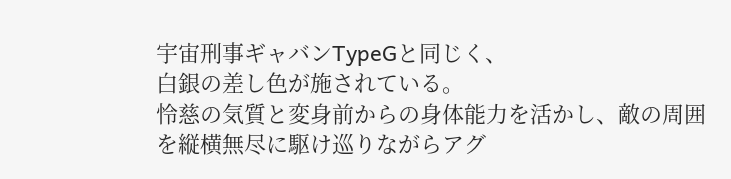宇宙刑事ギャバンTypeGと同じく、
白銀の差し色が施されている。
怜慈の気質と変身前からの身体能力を活かし、敵の周囲を縦横無尽に駆け巡りながらアグ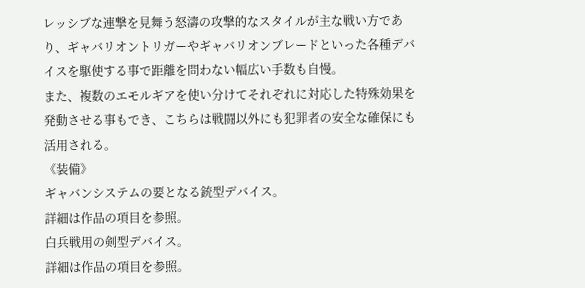レッシブな連撃を見舞う怒濤の攻撃的なスタイルが主な戦い方であり、ギャバリオントリガーやギャバリオンブレードといった各種デバイスを駆使する事で距離を問わない幅広い手数も自慢。
また、複数のエモルギアを使い分けてそれぞれに対応した特殊効果を発動させる事もでき、こちらは戦闘以外にも犯罪者の安全な確保にも活用される。
《装備》
ギャバンシステムの要となる銃型デバイス。
詳細は作品の項目を参照。
白兵戦用の剣型デバイス。
詳細は作品の項目を参照。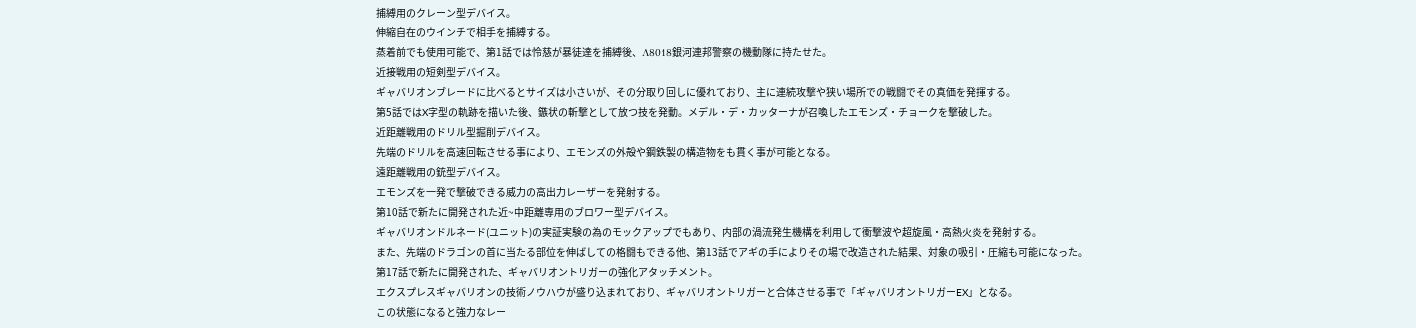捕縛用のクレーン型デバイス。
伸縮自在のウインチで相手を捕縛する。
蒸着前でも使用可能で、第1話では怜慈が暴徒達を捕縛後、Λ8018銀河連邦警察の機動隊に持たせた。
近接戦用の短剣型デバイス。
ギャバリオンブレードに比べるとサイズは小さいが、その分取り回しに優れており、主に連続攻撃や狭い場所での戦闘でその真価を発揮する。
第5話ではX字型の軌跡を描いた後、鏃状の斬撃として放つ技を発動。メデル・デ・カッターナが召喚したエモンズ・チョークを撃破した。
近距離戦用のドリル型掘削デバイス。
先端のドリルを高速回転させる事により、エモンズの外殻や鋼鉄製の構造物をも貫く事が可能となる。
遠距離戦用の銃型デバイス。
エモンズを一発で撃破できる威力の高出力レーザーを発射する。
第10話で新たに開発された近~中距離専用のブロワー型デバイス。
ギャバリオンドルネード(ユニット)の実証実験の為のモックアップでもあり、内部の渦流発生機構を利用して衝撃波や超旋風・高熱火炎を発射する。
また、先端のドラゴンの首に当たる部位を伸ばしての格闘もできる他、第13話でアギの手によりその場で改造された結果、対象の吸引・圧縮も可能になった。
第17話で新たに開発された、ギャバリオントリガーの強化アタッチメント。
エクスプレスギャバリオンの技術ノウハウが盛り込まれており、ギャバリオントリガーと合体させる事で「ギャバリオントリガーEX」となる。
この状態になると強力なレー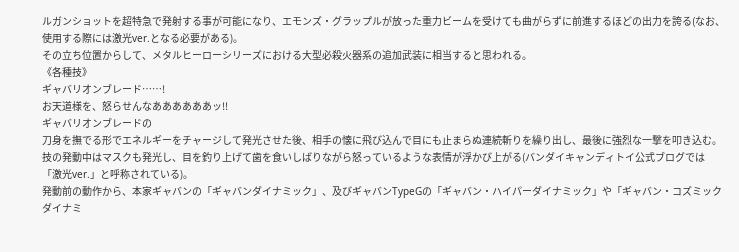ルガンショットを超特急で発射する事が可能になり、エモンズ・グラップルが放った重力ビームを受けても曲がらずに前進するほどの出力を誇る(なお、使用する際には激光ver.となる必要がある)。
その立ち位置からして、メタルヒーローシリーズにおける大型必殺火器系の追加武装に相当すると思われる。
《各種技》
ギャバリオンブレード……!
お天道様を、怒らせんなああああああッ!!
ギャバリオンブレードの
刀身を撫でる形でエネルギーをチャージして発光させた後、相手の懐に飛び込んで目にも止まらぬ連続斬りを繰り出し、最後に強烈な一撃を叩き込む。
技の発動中はマスクも発光し、目を釣り上げて歯を食いしばりながら怒っているような表情が浮かび上がる(バンダイキャンディトイ公式ブログでは
「激光ver.」と呼称されている)。
発動前の動作から、本家ギャバンの「ギャバンダイナミック」、及びギャバンTypeGの「ギャバン・ハイパーダイナミック」や「ギャバン・コズミックダイナミ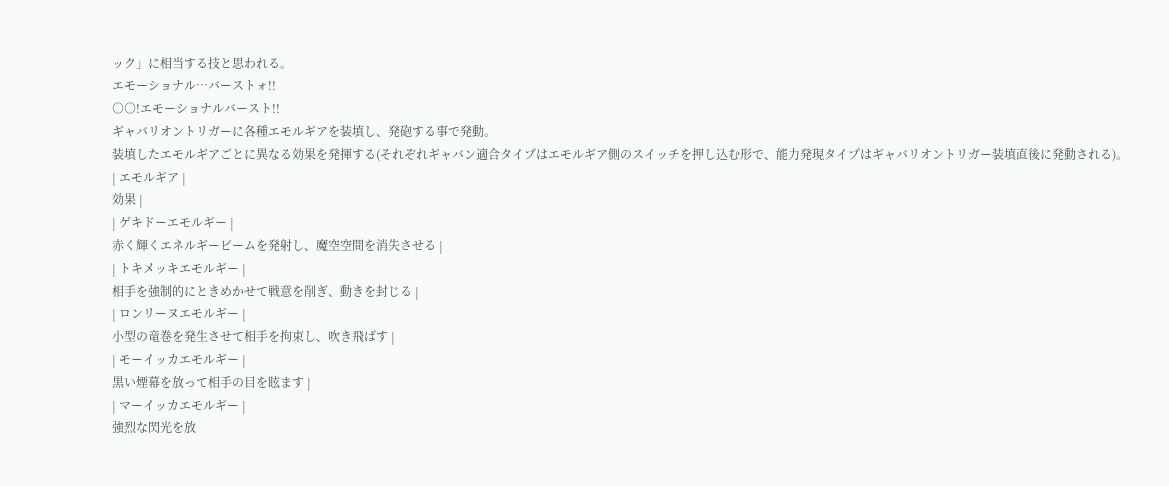ック」に相当する技と思われる。
エモーショナル…バーストォ!!
○○!エモーショナルバースト!!
ギャバリオントリガーに各種エモルギアを装填し、発砲する事で発動。
装填したエモルギアごとに異なる効果を発揮する(それぞれギャバン適合タイプはエモルギア側のスイッチを押し込む形で、能力発現タイプはギャバリオントリガー装填直後に発動される)。
| エモルギア |
効果 |
| ゲキドーエモルギー |
赤く輝くエネルギービームを発射し、魔空空間を消失させる |
| トキメッキエモルギー |
相手を強制的にときめかせて戦意を削ぎ、動きを封じる |
| ロンリーヌエモルギー |
小型の竜巻を発生させて相手を拘束し、吹き飛ばす |
| モーイッカエモルギー |
黒い煙幕を放って相手の目を眩ます |
| マーイッカエモルギー |
強烈な閃光を放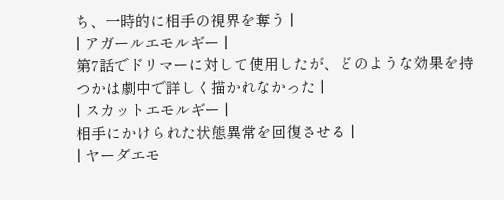ち、一時的に相手の視界を奪う |
| アガールエモルギー |
第7話でドリマーに対して使用したが、どのような効果を持つかは劇中で詳しく描かれなかった |
| スカットエモルギー |
相手にかけられた状態異常を回復させる |
| ヤーダエモ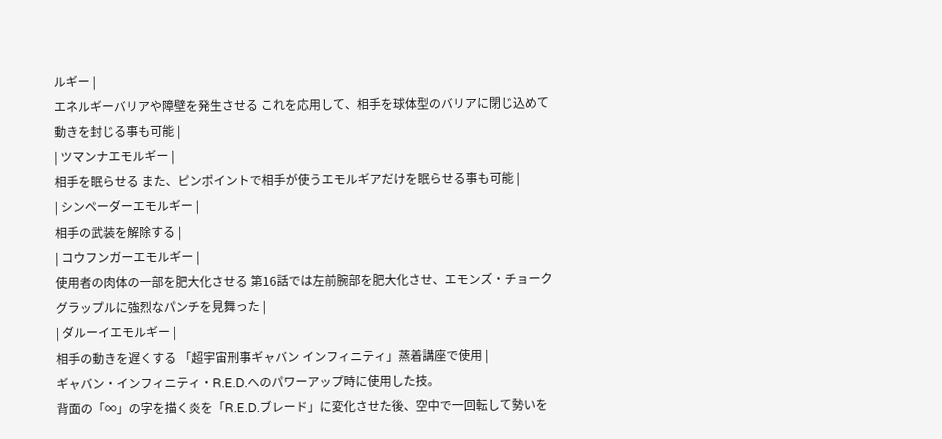ルギー |
エネルギーバリアや障壁を発生させる これを応用して、相手を球体型のバリアに閉じ込めて動きを封じる事も可能 |
| ツマンナエモルギー |
相手を眠らせる また、ピンポイントで相手が使うエモルギアだけを眠らせる事も可能 |
| シンペーダーエモルギー |
相手の武装を解除する |
| コウフンガーエモルギー |
使用者の肉体の一部を肥大化させる 第16話では左前腕部を肥大化させ、エモンズ・チョークグラップルに強烈なパンチを見舞った |
| ダルーイエモルギー |
相手の動きを遅くする 「超宇宙刑事ギャバン インフィニティ」蒸着講座で使用 |
ギャバン・インフィニティ・R.E.D.へのパワーアップ時に使用した技。
背面の「∞」の字を描く炎を「R.E.D.ブレード」に変化させた後、空中で一回転して勢いを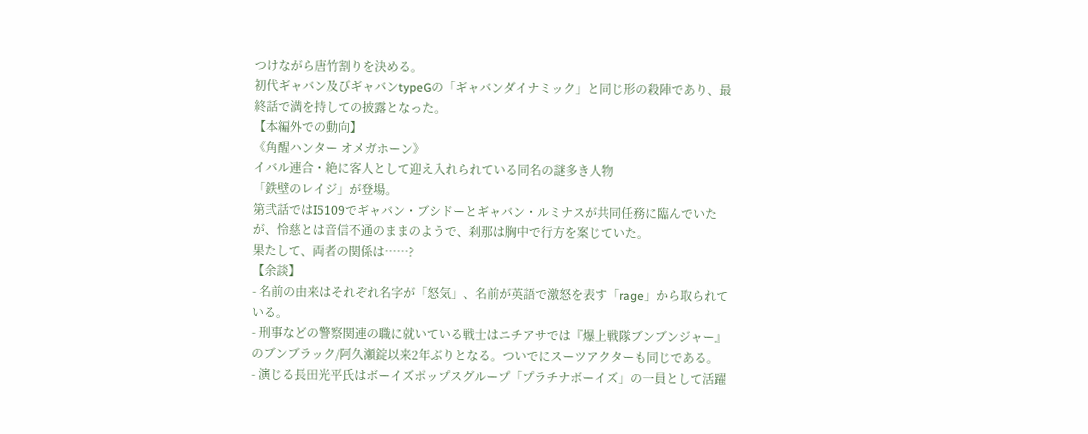つけながら唐竹割りを決める。
初代ギャバン及びギャバンtypeGの「ギャバンダイナミック」と同じ形の殺陣であり、最終話で満を持しての披露となった。
【本編外での動向】
《角醒ハンター オメガホーン》
イバル連合・絶に客人として迎え入れられている同名の謎多き人物
「鉄壁のレイジ」が登場。
第弐話ではΙ5109でギャバン・ブシドーとギャバン・ルミナスが共同任務に臨んでいたが、怜慈とは音信不通のままのようで、刹那は胸中で行方を案じていた。
果たして、両者の関係は……?
【余談】
- 名前の由来はそれぞれ名字が「怒気」、名前が英語で激怒を表す「rage」から取られている。
- 刑事などの警察関連の職に就いている戦士はニチアサでは『爆上戦隊ブンブンジャー』のブンブラック/阿久瀬錠以来2年ぶりとなる。ついでにスーツアクターも同じである。
- 演じる長田光平氏はボーイズポップスグループ「プラチナボーイズ」の一員として活躍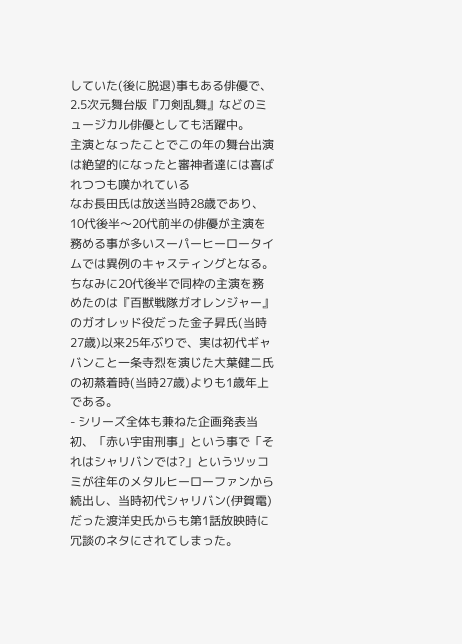していた(後に脱退)事もある俳優で、2.5次元舞台版『刀剣乱舞』などのミュージカル俳優としても活躍中。
主演となったことでこの年の舞台出演は絶望的になったと審神者達には喜ばれつつも嘆かれている
なお長田氏は放送当時28歳であり、10代後半〜20代前半の俳優が主演を務める事が多いスーパーヒーロータイムでは異例のキャスティングとなる。
ちなみに20代後半で同枠の主演を務めたのは『百獣戦隊ガオレンジャー』のガオレッド役だった金子昇氏(当時27歳)以来25年ぶりで、実は初代ギャバンこと一条寺烈を演じた大葉健二氏の初蒸着時(当時27歳)よりも1歳年上である。
- シリーズ全体も兼ねた企画発表当初、「赤い宇宙刑事」という事で「それはシャリバンでは?」というツッコミが往年のメタルヒーローファンから続出し、当時初代シャリバン(伊賀電)だった渡洋史氏からも第1話放映時に冗談のネタにされてしまった。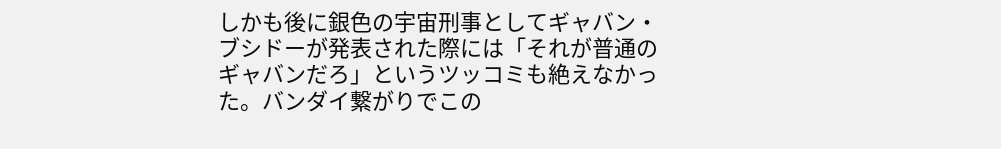しかも後に銀色の宇宙刑事としてギャバン・ブシドーが発表された際には「それが普通のギャバンだろ」というツッコミも絶えなかった。バンダイ繋がりでこの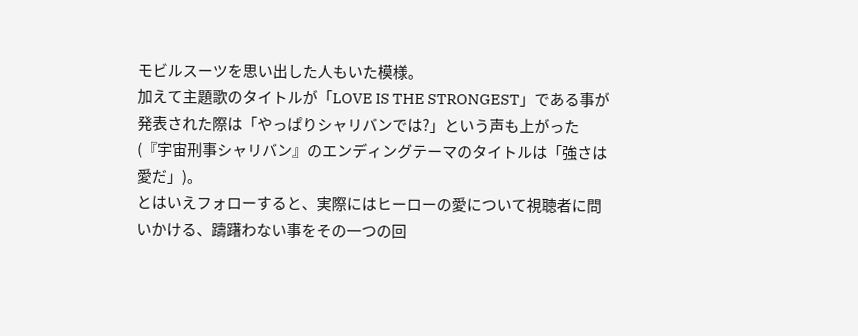モビルスーツを思い出した人もいた模様。
加えて主題歌のタイトルが「LOVE IS THE STRONGEST」である事が発表された際は「やっぱりシャリバンでは?」という声も上がった(『宇宙刑事シャリバン』のエンディングテーマのタイトルは「強さは愛だ」)。
とはいえフォローすると、実際にはヒーローの愛について視聴者に問いかける、躊躇わない事をその一つの回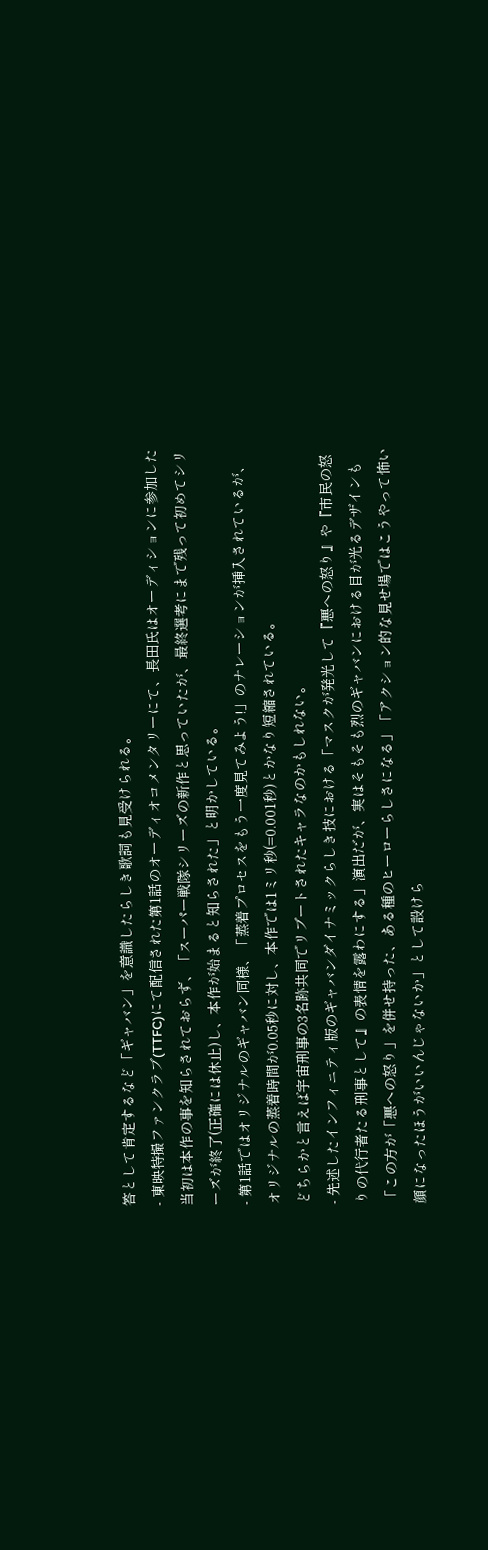答として肯定するなど「ギャバン」を意識したらしき歌詞も見受けられる。
- 東映特撮ファンクラブ(TTFC)にて配信された第1話のオーディオコメンタリーにて、長田氏はオーディションに参加した当初は本作の事を知らされておらず、「スーパー戦隊シリーズの新作と思っていたが、最終選考にまで残って初めてシリーズが終了(正確には休止)し、本作が始まると知らされた」と明かしている。
- 第1話ではオリジナルのギャバン同様、「蒸着プロセスをもう一度見てみよう!」のナレーションが挿入されているが、オリジナルの蒸着時間が0.05秒に対し、本作では1ミリ秒(=0.001秒)とかなり短縮されている。
どちらかと言えば宇宙刑事の3名跡共同でリブートされたキャラなのかもしれない。
- 先述したインフィニティ版のギャバンダイナミックらしき技における「マスクが発光して『悪への怒り』や『市民の怒りの代行者たる刑事として』の表情を露わにする」演出だが、実はそもそも烈のギャバンにおける目が光るデザインも「この方が「悪への怒り」を併せ持った、ある種のヒーローらしさになる」「アクション的な見せ場ではこうやって怖い顔になったほうがいいんじゃないか」として設けら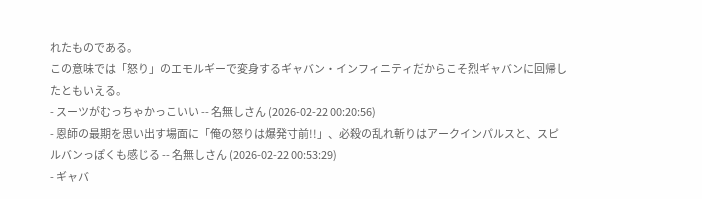れたものである。
この意味では「怒り」のエモルギーで変身するギャバン・インフィニティだからこそ烈ギャバンに回帰したともいえる。
- スーツがむっちゃかっこいい -- 名無しさん (2026-02-22 00:20:56)
- 恩師の最期を思い出す場面に「俺の怒りは爆発寸前!!」、必殺の乱れ斬りはアークインパルスと、スピルバンっぽくも感じる -- 名無しさん (2026-02-22 00:53:29)
- ギャバ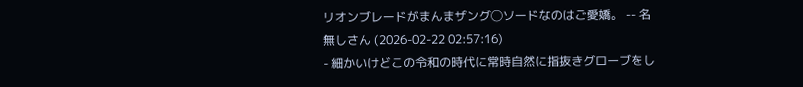リオンブレードがまんまザング◯ソードなのはご愛嬌。 -- 名無しさん (2026-02-22 02:57:16)
- 細かいけどこの令和の時代に常時自然に指抜きグローブをし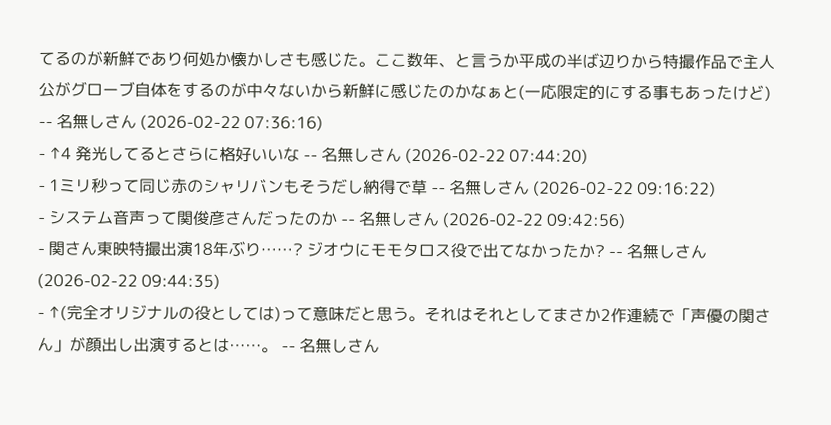てるのが新鮮であり何処か懐かしさも感じた。ここ数年、と言うか平成の半ば辺りから特撮作品で主人公がグローブ自体をするのが中々ないから新鮮に感じたのかなぁと(一応限定的にする事もあったけど) -- 名無しさん (2026-02-22 07:36:16)
- ↑4 発光してるとさらに格好いいな -- 名無しさん (2026-02-22 07:44:20)
- 1ミリ秒って同じ赤のシャリバンもそうだし納得で草 -- 名無しさん (2026-02-22 09:16:22)
- システム音声って関俊彦さんだったのか -- 名無しさん (2026-02-22 09:42:56)
- 関さん東映特撮出演18年ぶり……? ジオウにモモタロス役で出てなかったか? -- 名無しさん (2026-02-22 09:44:35)
- ↑(完全オリジナルの役としては)って意味だと思う。それはそれとしてまさか2作連続で「声優の関さん」が顔出し出演するとは……。 -- 名無しさん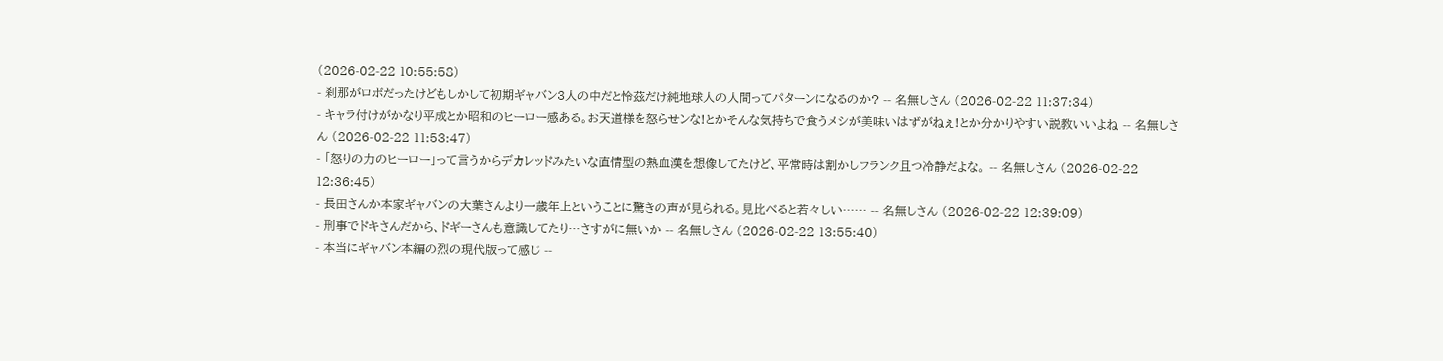(2026-02-22 10:55:58)
- 刹那がロボだったけどもしかして初期ギャバン3人の中だと怜茲だけ純地球人の人間ってパターンになるのか? -- 名無しさん (2026-02-22 11:37:34)
- キャラ付けがかなり平成とか昭和のヒーロー感ある。お天道様を怒らせンな!とかそんな気持ちで食うメシが美味いはずがねぇ!とか分かりやすい説教いいよね -- 名無しさん (2026-02-22 11:53:47)
- 「怒りの力のヒーロー」って言うからデカレッドみたいな直情型の熱血漢を想像してたけど、平常時は割かしフランク且つ冷静だよな。 -- 名無しさん (2026-02-22 12:36:45)
- 長田さんか本家ギャバンの大葉さんより一歳年上ということに驚きの声が見られる。見比べると若々しい…… -- 名無しさん (2026-02-22 12:39:09)
- 刑事でドキさんだから、ドギーさんも意識してたり…さすがに無いか -- 名無しさん (2026-02-22 13:55:40)
- 本当にギャバン本編の烈の現代版って感じ --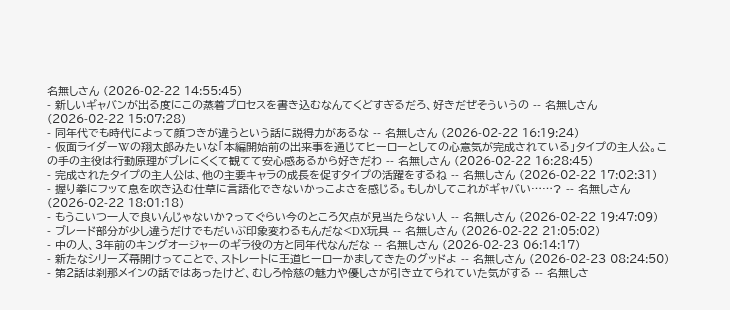名無しさん (2026-02-22 14:55:45)
- 新しいギャバンが出る度にこの蒸着プロセスを書き込むなんてくどすぎるだろ、好きだぜそういうの -- 名無しさん (2026-02-22 15:07:28)
- 同年代でも時代によって顔つきが違うという話に説得力があるな -- 名無しさん (2026-02-22 16:19:24)
- 仮面ライダーWの翔太郎みたいな「本編開始前の出来事を通じてヒーローとしての心意気が完成されている」タイプの主人公。この手の主役は行動原理がブレにくくて観てて安心感あるから好きだわ -- 名無しさん (2026-02-22 16:28:45)
- 完成されたタイプの主人公は、他の主要キャラの成長を促すタイプの活躍をするね -- 名無しさん (2026-02-22 17:02:31)
- 握り拳にフッて息を吹き込む仕草に言語化できないかっこよさを感じる。もしかしてこれがギャバい……? -- 名無しさん (2026-02-22 18:01:18)
- もうこいつ一人で良いんじゃないか?ってぐらい今のところ欠点が見当たらない人 -- 名無しさん (2026-02-22 19:47:09)
- ブレード部分が少し違うだけでもだいぶ印象変わるもんだな<DX玩具 -- 名無しさん (2026-02-22 21:05:02)
- 中の人、3年前のキングオージャーのギラ役の方と同年代なんだな -- 名無しさん (2026-02-23 06:14:17)
- 新たなシリーズ幕開けってことで、ストレートに王道ヒーローかましてきたのグッドよ -- 名無しさん (2026-02-23 08:24:50)
- 第2話は刹那メインの話ではあったけど、むしろ怜慈の魅力や優しさが引き立てられていた気がする -- 名無しさ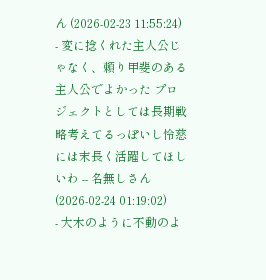ん (2026-02-23 11:55:24)
- 変に捻くれた主人公じゃなく、頼り甲斐のある主人公でよかった プロジェクトとしては長期戦略考えてるっぽいし怜慈には末長く活躍してほしいわ -- 名無しさん (2026-02-24 01:19:02)
- 大木のように不動のよ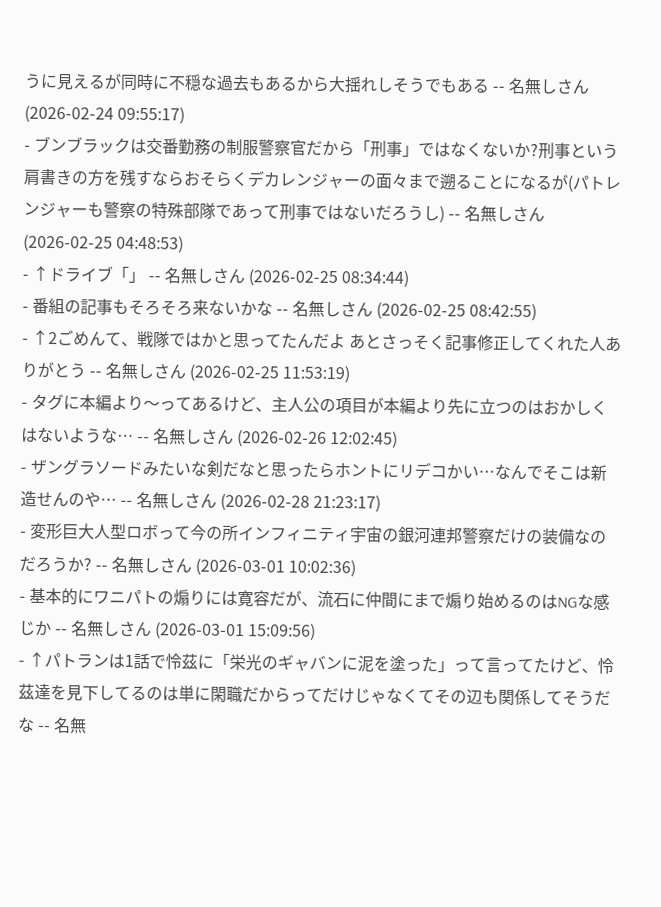うに見えるが同時に不穏な過去もあるから大揺れしそうでもある -- 名無しさん (2026-02-24 09:55:17)
- ブンブラックは交番勤務の制服警察官だから「刑事」ではなくないか?刑事という肩書きの方を残すならおそらくデカレンジャーの面々まで遡ることになるが(パトレンジャーも警察の特殊部隊であって刑事ではないだろうし) -- 名無しさん (2026-02-25 04:48:53)
- ↑ドライブ「」 -- 名無しさん (2026-02-25 08:34:44)
- 番組の記事もそろそろ来ないかな -- 名無しさん (2026-02-25 08:42:55)
- ↑2ごめんて、戦隊ではかと思ってたんだよ あとさっそく記事修正してくれた人ありがとう -- 名無しさん (2026-02-25 11:53:19)
- タグに本編より〜ってあるけど、主人公の項目が本編より先に立つのはおかしくはないような… -- 名無しさん (2026-02-26 12:02:45)
- ザングラソードみたいな剣だなと思ったらホントにリデコかい…なんでそこは新造せんのや… -- 名無しさん (2026-02-28 21:23:17)
- 変形巨大人型ロボって今の所インフィニティ宇宙の銀河連邦警察だけの装備なのだろうか? -- 名無しさん (2026-03-01 10:02:36)
- 基本的にワニパトの煽りには寛容だが、流石に仲間にまで煽り始めるのはNGな感じか -- 名無しさん (2026-03-01 15:09:56)
- ↑パトランは1話で怜茲に「栄光のギャバンに泥を塗った」って言ってたけど、怜茲達を見下してるのは単に閑職だからってだけじゃなくてその辺も関係してそうだな -- 名無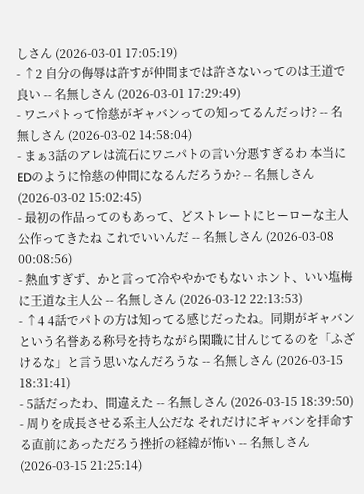しさん (2026-03-01 17:05:19)
- ↑2 自分の侮辱は許すが仲間までは許さないってのは王道で良い -- 名無しさん (2026-03-01 17:29:49)
- ワニパトって怜慈がギャバンっての知ってるんだっけ? -- 名無しさん (2026-03-02 14:58:04)
- まぁ3話のアレは流石にワニパトの言い分悪すぎるわ 本当にEDのように怜慈の仲間になるんだろうか? -- 名無しさん (2026-03-02 15:02:45)
- 最初の作品ってのもあって、どストレートにヒーローな主人公作ってきたね これでいいんだ -- 名無しさん (2026-03-08 00:08:56)
- 熱血すぎず、かと言って冷ややかでもない ホント、いい塩梅に王道な主人公 -- 名無しさん (2026-03-12 22:13:53)
- ↑4 4話でパトの方は知ってる感じだったね。同期がギャバンという名誉ある称号を持ちながら閑職に甘んじてるのを「ふざけるな」と言う思いなんだろうな -- 名無しさん (2026-03-15 18:31:41)
- 5話だったわ、間違えた -- 名無しさん (2026-03-15 18:39:50)
- 周りを成長させる系主人公だな それだけにギャバンを拝命する直前にあっただろう挫折の経緯が怖い -- 名無しさん (2026-03-15 21:25:14)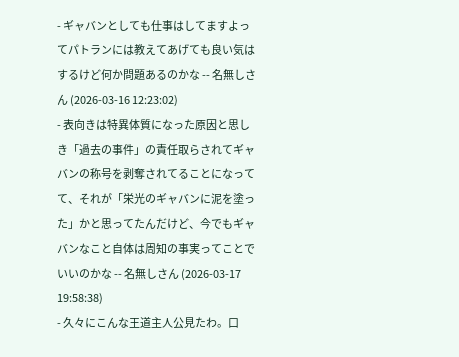- ギャバンとしても仕事はしてますよってパトランには教えてあげても良い気はするけど何か問題あるのかな -- 名無しさん (2026-03-16 12:23:02)
- 表向きは特異体質になった原因と思しき「過去の事件」の責任取らされてギャバンの称号を剥奪されてることになってて、それが「栄光のギャバンに泥を塗った」かと思ってたんだけど、今でもギャバンなこと自体は周知の事実ってことでいいのかな -- 名無しさん (2026-03-17 19:58:38)
- 久々にこんな王道主人公見たわ。口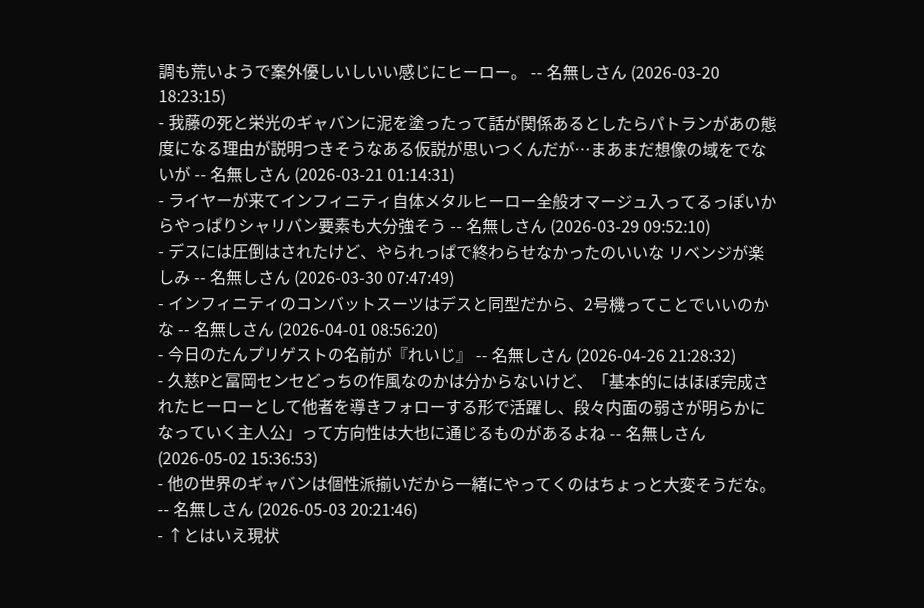調も荒いようで案外優しいしいい感じにヒーロー。 -- 名無しさん (2026-03-20 18:23:15)
- 我藤の死と栄光のギャバンに泥を塗ったって話が関係あるとしたらパトランがあの態度になる理由が説明つきそうなある仮説が思いつくんだが…まあまだ想像の域をでないが -- 名無しさん (2026-03-21 01:14:31)
- ライヤーが来てインフィニティ自体メタルヒーロー全般オマージュ入ってるっぽいからやっぱりシャリバン要素も大分強そう -- 名無しさん (2026-03-29 09:52:10)
- デスには圧倒はされたけど、やられっぱで終わらせなかったのいいな リベンジが楽しみ -- 名無しさん (2026-03-30 07:47:49)
- インフィニティのコンバットスーツはデスと同型だから、2号機ってことでいいのかな -- 名無しさん (2026-04-01 08:56:20)
- 今日のたんプリゲストの名前が『れいじ』 -- 名無しさん (2026-04-26 21:28:32)
- 久慈Pと冨岡センセどっちの作風なのかは分からないけど、「基本的にはほぼ完成されたヒーローとして他者を導きフォローする形で活躍し、段々内面の弱さが明らかになっていく主人公」って方向性は大也に通じるものがあるよね -- 名無しさん (2026-05-02 15:36:53)
- 他の世界のギャバンは個性派揃いだから一緒にやってくのはちょっと大変そうだな。 -- 名無しさん (2026-05-03 20:21:46)
- ↑とはいえ現状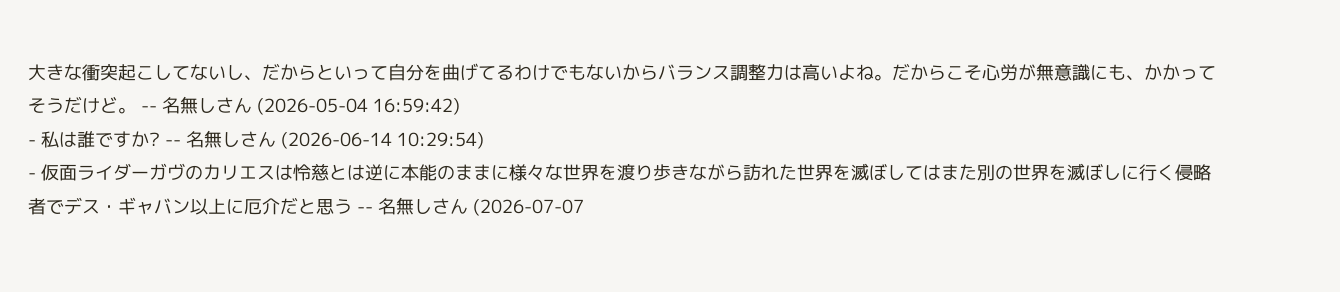大きな衝突起こしてないし、だからといって自分を曲げてるわけでもないからバランス調整力は高いよね。だからこそ心労が無意識にも、かかってそうだけど。 -- 名無しさん (2026-05-04 16:59:42)
- 私は誰ですか? -- 名無しさん (2026-06-14 10:29:54)
- 仮面ライダーガヴのカリエスは怜慈とは逆に本能のままに様々な世界を渡り歩きながら訪れた世界を滅ぼしてはまた別の世界を滅ぼしに行く侵略者でデス・ギャバン以上に厄介だと思う -- 名無しさん (2026-07-07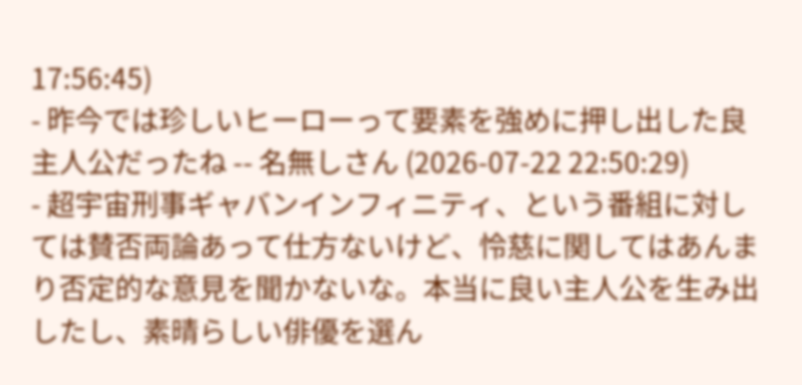17:56:45)
- 昨今では珍しいヒーローって要素を強めに押し出した良主人公だったね -- 名無しさん (2026-07-22 22:50:29)
- 超宇宙刑事ギャバンインフィニティ、という番組に対しては賛否両論あって仕方ないけど、怜慈に関してはあんまり否定的な意見を聞かないな。本当に良い主人公を生み出したし、素晴らしい俳優を選ん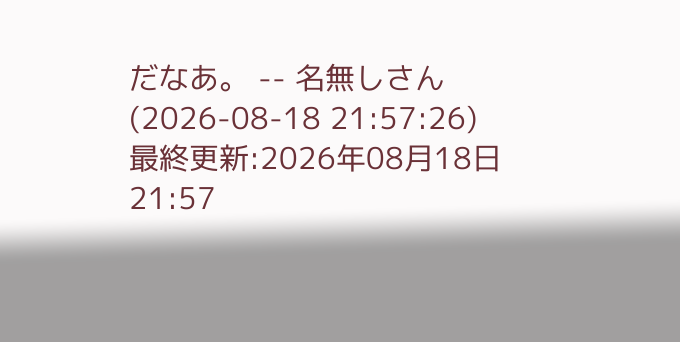だなあ。 -- 名無しさん (2026-08-18 21:57:26)
最終更新:2026年08月18日 21:57